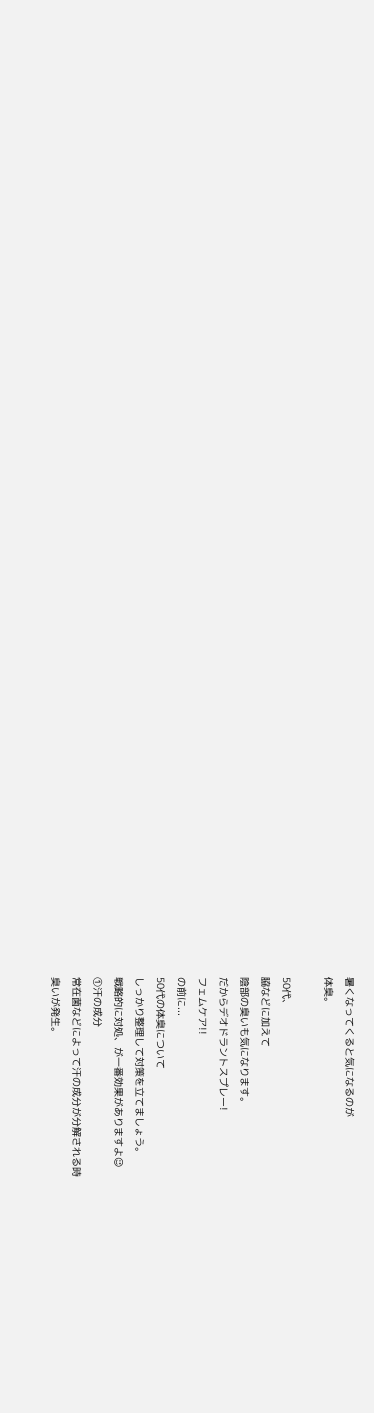暑くなってくると気になるのが
体臭。

50代、
脇などに加えて
陰部の臭いも気になります。
だからデオドラントスプレー!
フェムケア!!
の前に...
50代の体臭について
しっかり整理して対策を立てましょう。
戦略的に対処、が一番効果がありますよ😉
①汗の成分
常在菌などによって汗の成分が分解される時
臭いが発生。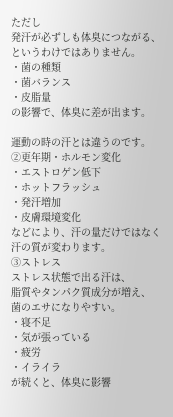ただし
発汗が必ずしも体臭につながる、
というわけではありません。
・菌の種類
・菌バランス
・皮脂量
の影響で、体臭に差が出ます。

運動の時の汗とは違うのです。
②更年期・ホルモン変化
・エストロゲン低下
・ホットフラッシュ
・発汗増加
・皮膚環境変化
などにより、汗の量だけではなく
汗の質が変わります。
③ストレス
ストレス状態で出る汗は、
脂質やタンパク質成分が増え、
菌のエサになりやすい。
・寝不足
・気が張っている
・疲労
・イライラ
が続くと、体臭に影響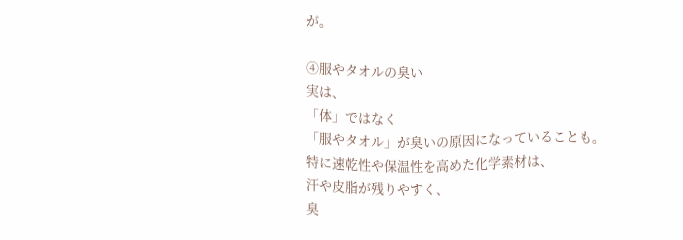が。

④服やタオルの臭い
実は、
「体」ではなく
「服やタオル」が臭いの原因になっていることも。
特に速乾性や保温性を高めた化学素材は、
汗や皮脂が残りやすく、
臭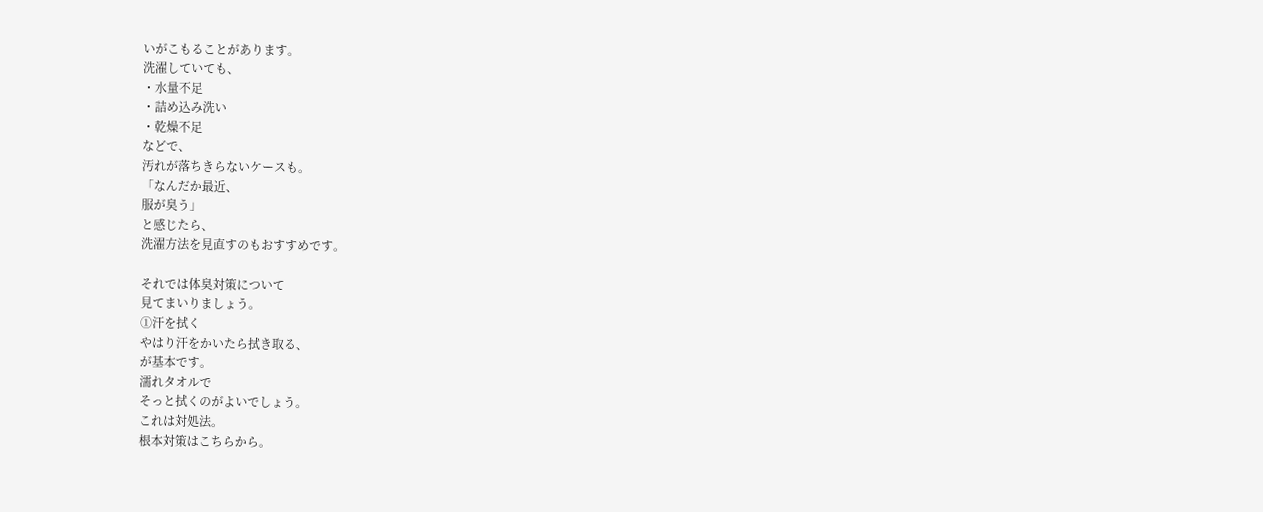いがこもることがあります。
洗濯していても、
・水量不足
・詰め込み洗い
・乾燥不足
などで、
汚れが落ちきらないケースも。
「なんだか最近、
服が臭う」
と感じたら、
洗濯方法を見直すのもおすすめです。

それでは体臭対策について
見てまいりましょう。
①汗を拭く
やはり汗をかいたら拭き取る、
が基本です。
濡れタオルで
そっと拭くのがよいでしょう。
これは対処法。
根本対策はこちらから。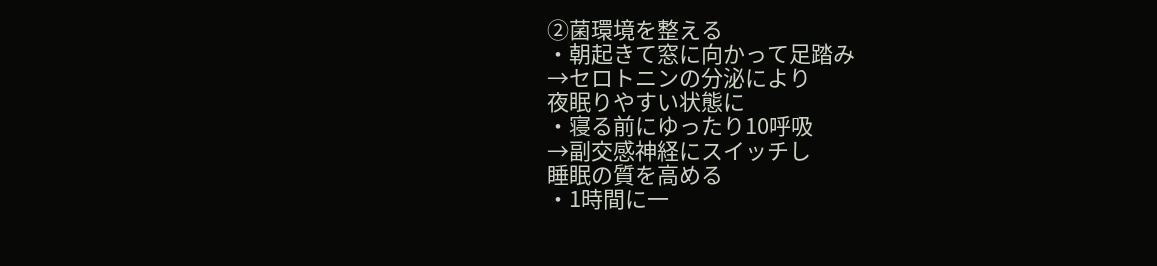②菌環境を整える
・朝起きて窓に向かって足踏み
→セロトニンの分泌により
夜眠りやすい状態に
・寝る前にゆったり10呼吸
→副交感神経にスイッチし
睡眠の質を高める
・1時間に一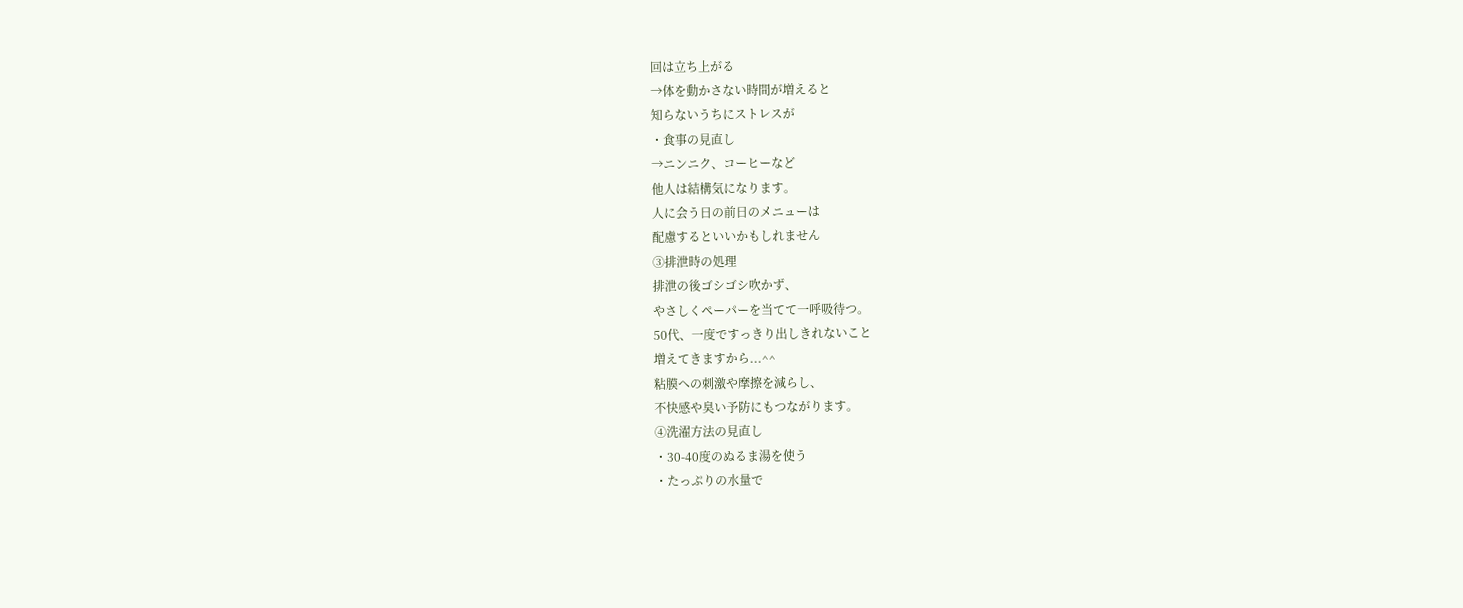回は立ち上がる
→体を動かさない時間が増えると
知らないうちにストレスが
・食事の見直し
→ニンニク、コーヒーなど
他人は結構気になります。
人に会う日の前日のメニューは
配慮するといいかもしれません
③排泄時の処理
排泄の後ゴシゴシ吹かず、
やさしくペーパーを当てて一呼吸待つ。
50代、一度ですっきり出しきれないこと
増えてきますから...^^
粘膜への刺激や摩擦を減らし、
不快感や臭い予防にもつながります。
④洗濯方法の見直し
・30-40度のぬるま湯を使う
・たっぷりの水量で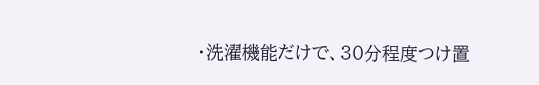・洗濯機能だけで、30分程度つけ置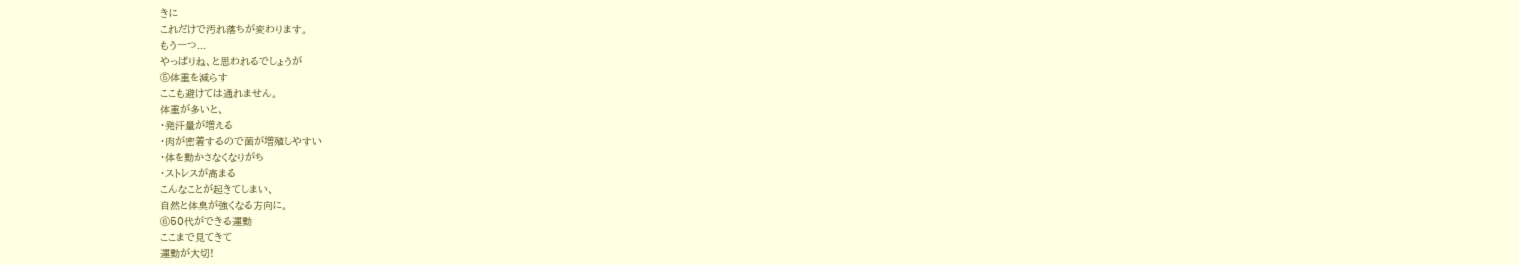きに
これだけで汚れ落ちが変わります。
もう一つ...
やっぱりね、と思われるでしょうが
⑤体重を減らす
ここも避けては通れません。
体重が多いと、
・発汗量が増える
・肉が密着するので菌が増殖しやすい
・体を動かさなくなりがち
・ストレスが高まる
こんなことが起きてしまい、
自然と体臭が強くなる方向に。
⑥50代ができる運動
ここまで見てきて
運動が大切!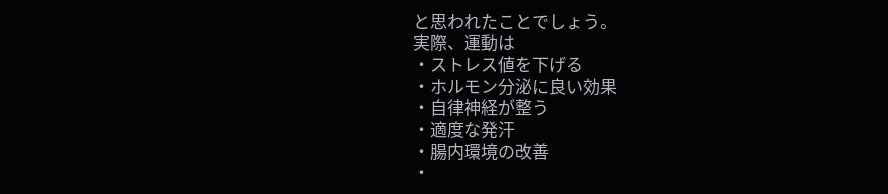と思われたことでしょう。
実際、運動は
・ストレス値を下げる
・ホルモン分泌に良い効果
・自律神経が整う
・適度な発汗
・腸内環境の改善
・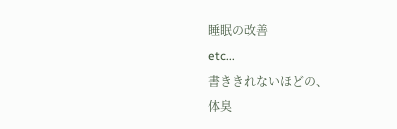睡眠の改善
etc...
書ききれないほどの、
体臭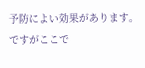予防によい効果があります。
ですがここで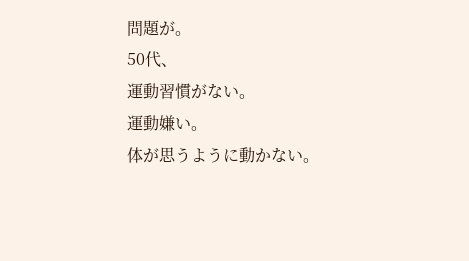問題が。
50代、
運動習慣がない。
運動嫌い。
体が思うように動かない。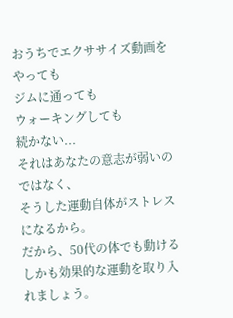おうちでエクササイズ動画をやっても
ジムに通っても
ウォーキングしても
続かない...
それはあなたの意志が弱いのではなく、
そうした運動自体がストレスになるから。
だから、50代の体でも動ける
しかも効果的な運動を取り入れましょう。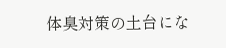体臭対策の土台にな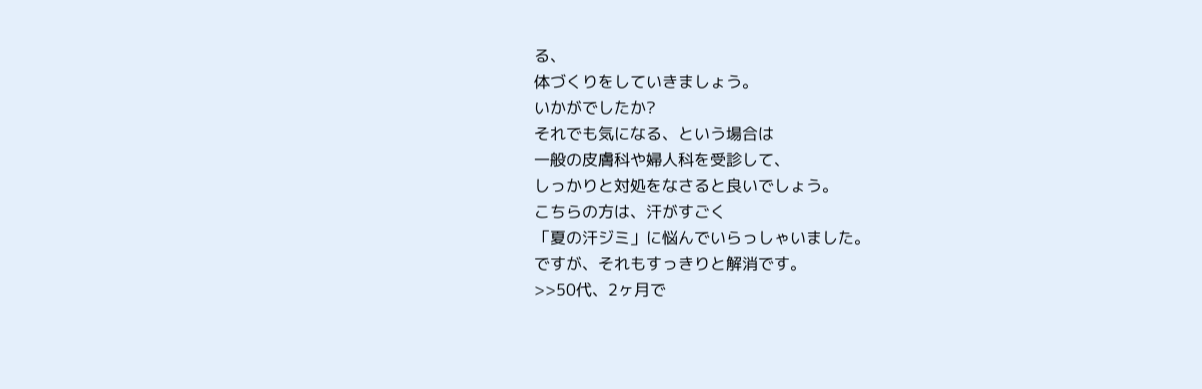る、
体づくりをしていきましょう。
いかがでしたか?
それでも気になる、という場合は
一般の皮膚科や婦人科を受診して、
しっかりと対処をなさると良いでしょう。
こちらの方は、汗がすごく
「夏の汗ジミ」に悩んでいらっしゃいました。
ですが、それもすっきりと解消です。
>>50代、2ヶ月で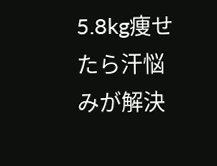5.8kg痩せたら汗悩みが解決